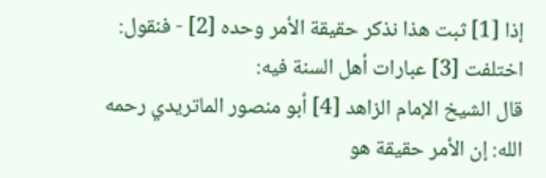إذا [1] ثبت هذا نذكر حقيقة الأمر وحده [2] - فنقول:
اختلفت [3] عبارات أهل السنة فيه:
قال الشيخ الإمام الزاهد [4] أبو منصور الماتريدي رحمه الله: إن الأمر حقيقة هو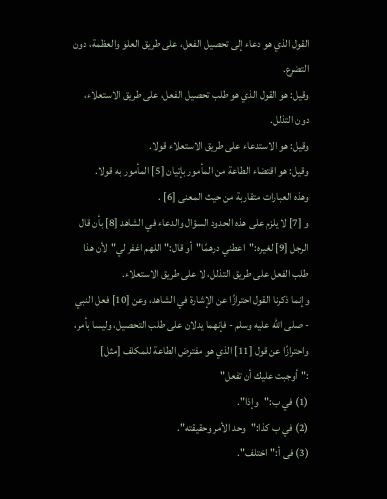القول الذي هو دعاء إلى تحصيل الفعل، على طريق العلو والعظمة، دون التضرع.
وقيل: هو القول الذي هو طلب تحصيل الفعل، على طريق الاستعلاء، دون التذلل.
وقيل: هو الاستدعاء على طريق الاستعلاء قولا.
وقيل: هو اقتضاء الطاعة من المأمور بإتيان [5] المأمور به قولا.
وهذه العبارات متقاربة من حيث المعنى [6] .
و [7] لا يلزم على هذه الحدود السؤال والدعاء في الشاهد [8] بأن قال الرجل [9] لغيره:"اعطني درهمًا"أو قال:"اللهم اغفر لي"لأن هذا طلب الفعل على طريق التذلل، لا على طريق الاستعلاء.
وإنما ذكرنا القول احترازًا عن الإشارة في الشاهد، وعن [10] فعل النبي - صلى الله عليه وسلم - فإنهما يدلان على طلب التحصيل، وليسا بأمر، واحترازًا عن قول [11] الذي هو مفترض الطاعة للمكلف [مثل] :"أوجبت عليك أن تفعل"
(1) في ب:"وإذا".
(2) في ب كذا:"وحد الأمر وحقيقته".
(3) فى أ:"اختلف".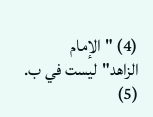(4) "الإمام الزاهد"ليست في ب.
(5)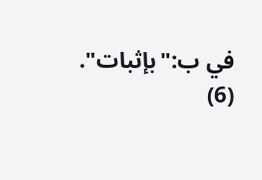في ب:"بإثبات".
(6)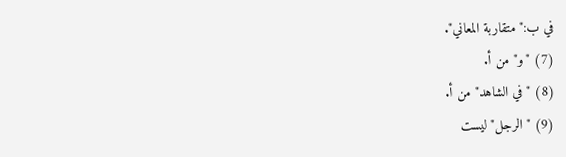في ب:"متقاربة المعاني".
(7) "و"من أ.
(8) "في الشاهد"من أ.
(9) "الرجل"ليست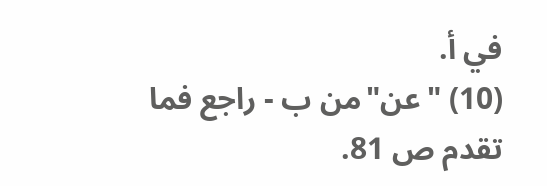في أ.
(10) "عن"من ب - راجع فما تقدم ص 81.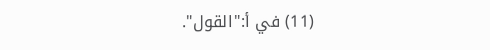(11) في أ:"القول".